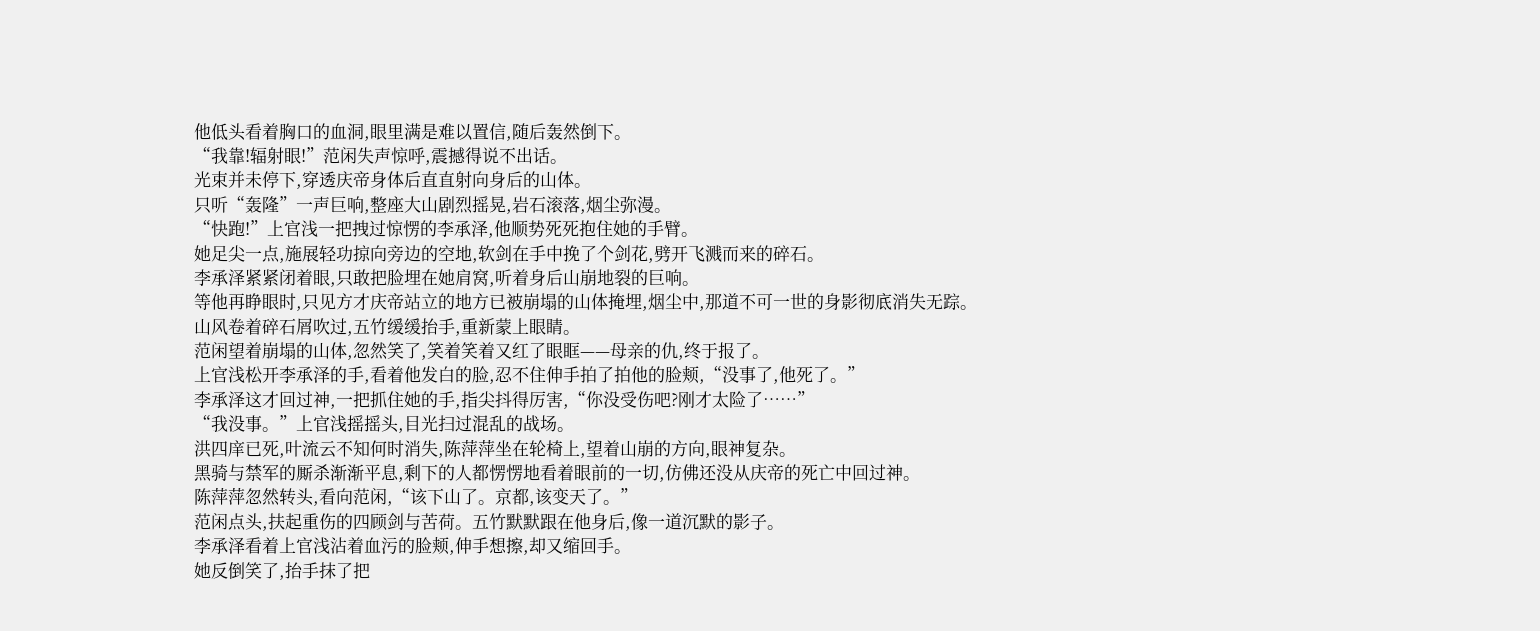他低头看着胸口的血洞,眼里满是难以置信,随后轰然倒下。
“我靠!辐射眼!”范闲失声惊呼,震撼得说不出话。
光束并未停下,穿透庆帝身体后直直射向身后的山体。
只听“轰隆”一声巨响,整座大山剧烈摇晃,岩石滚落,烟尘弥漫。
“快跑!”上官浅一把拽过惊愣的李承泽,他顺势死死抱住她的手臂。
她足尖一点,施展轻功掠向旁边的空地,软剑在手中挽了个剑花,劈开飞溅而来的碎石。
李承泽紧紧闭着眼,只敢把脸埋在她肩窝,听着身后山崩地裂的巨响。
等他再睁眼时,只见方才庆帝站立的地方已被崩塌的山体掩埋,烟尘中,那道不可一世的身影彻底消失无踪。
山风卷着碎石屑吹过,五竹缓缓抬手,重新蒙上眼睛。
范闲望着崩塌的山体,忽然笑了,笑着笑着又红了眼眶——母亲的仇,终于报了。
上官浅松开李承泽的手,看着他发白的脸,忍不住伸手拍了拍他的脸颊,“没事了,他死了。”
李承泽这才回过神,一把抓住她的手,指尖抖得厉害,“你没受伤吧?刚才太险了……”
“我没事。”上官浅摇摇头,目光扫过混乱的战场。
洪四庠已死,叶流云不知何时消失,陈萍萍坐在轮椅上,望着山崩的方向,眼神复杂。
黑骑与禁军的厮杀渐渐平息,剩下的人都愣愣地看着眼前的一切,仿佛还没从庆帝的死亡中回过神。
陈萍萍忽然转头,看向范闲,“该下山了。京都,该变天了。”
范闲点头,扶起重伤的四顾剑与苦荷。五竹默默跟在他身后,像一道沉默的影子。
李承泽看着上官浅沾着血污的脸颊,伸手想擦,却又缩回手。
她反倒笑了,抬手抹了把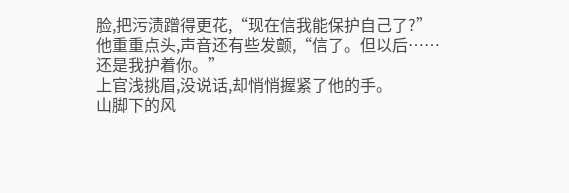脸,把污渍蹭得更花,“现在信我能保护自己了?”
他重重点头,声音还有些发颤,“信了。但以后……还是我护着你。”
上官浅挑眉,没说话,却悄悄握紧了他的手。
山脚下的风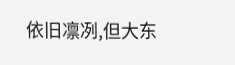依旧凛冽,但大东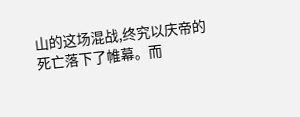山的这场混战,终究以庆帝的死亡落下了帷幕。而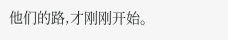他们的路,才刚刚开始。